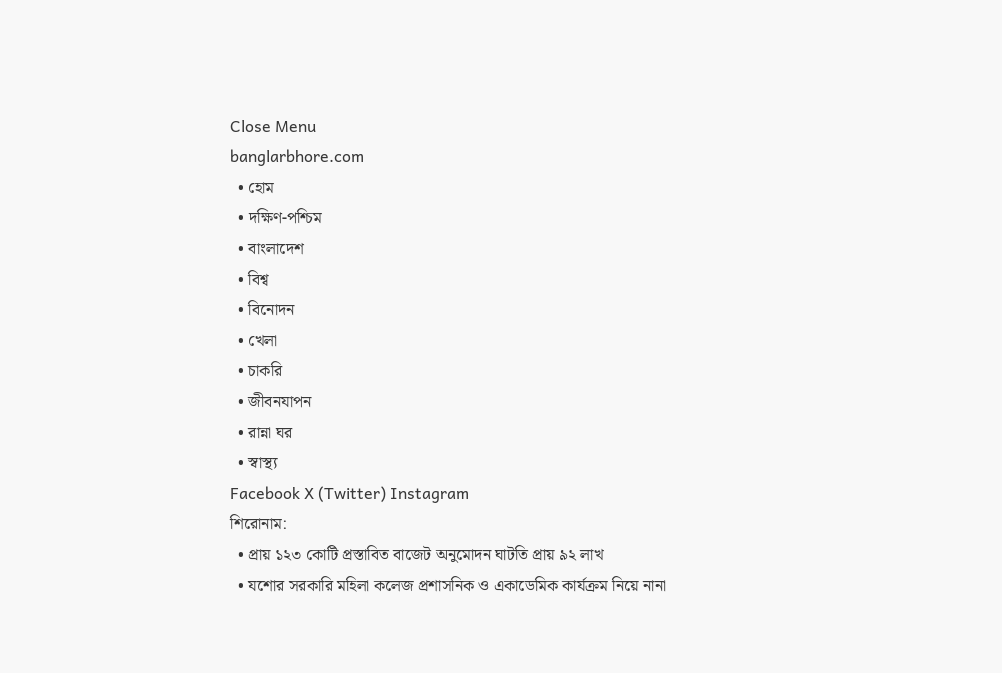Close Menu
banglarbhore.com
  • হোম
  • দক্ষিণ-পশ্চিম
  • বাংলাদেশ
  • বিশ্ব
  • বিনোদন
  • খেলা
  • চাকরি
  • জীবনযাপন
  • রান্না ঘর
  • স্বাস্থ্য
Facebook X (Twitter) Instagram
শিরোনাম:
  • প্রায় ১২৩ কোটি প্রস্তাবিত বাজেট অনুমোদন ঘাটতি প্রায় ৯২ লাখ
  • যশোর সরকারি মহিলা কলেজ প্রশাসনিক ও একাডেমিক কার্যক্রম নিয়ে নানা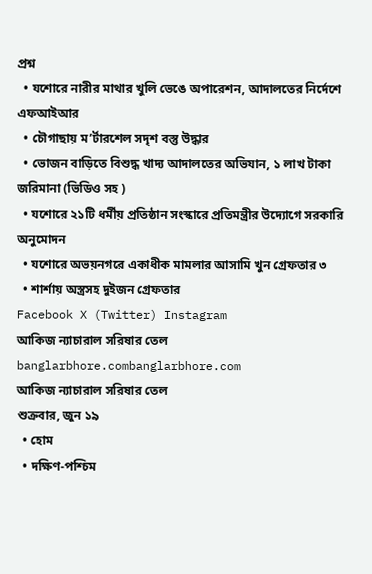প্রশ্ন
  • যশোরে নারীর মাথার খুলি ভেঙে অপারেশন, আদালতের নির্দেশে এফআইআর
  • চৌগাছায় ম’র্টারশেল সদৃশ বস্তু উদ্ধার
  • ভোজন বাড়িতে বিশুদ্ধ খাদ্য আদালতের অভিযান, ১ লাখ টাকা জরিমানা (ভিডিও সহ )
  • যশোরে ২১টি ধর্মীয় প্রতিষ্ঠান সংস্কারে প্রতিমন্ত্রীর উদ্যোগে সরকারি অনুমোদন
  • যশোরে অভয়নগরে একাধীক মামলার আসামি খুন গ্রেফতার ৩
  • শার্শায় অস্ত্রসহ দুইজন গ্রেফতার
Facebook X (Twitter) Instagram
আকিজ ন্যাচারাল সরিষার তেল
banglarbhore.combanglarbhore.com
আকিজ ন্যাচারাল সরিষার তেল
শুক্রবার, জুন ১৯
  • হোম
  • দক্ষিণ-পশ্চিম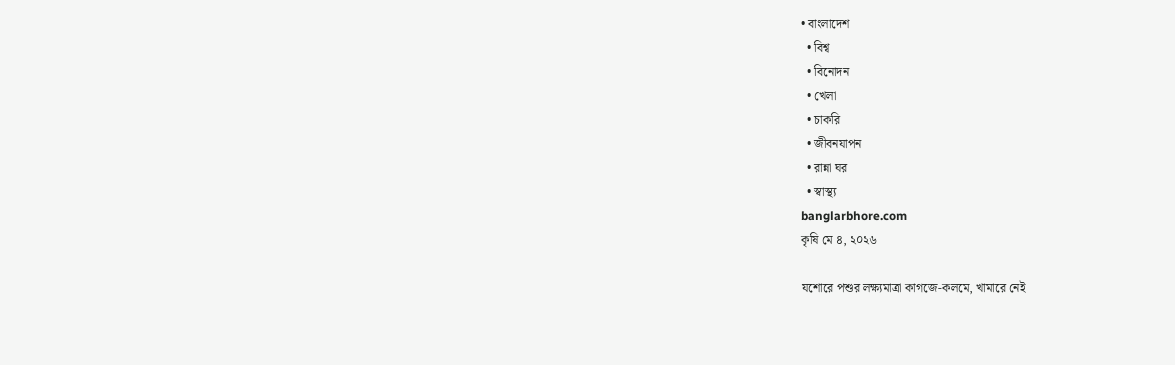• বাংলাদেশ
  • বিশ্ব
  • বিনোদন
  • খেলা
  • চাকরি
  • জীবনযাপন
  • রান্না ঘর
  • স্বাস্থ্য
banglarbhore.com
কৃষি মে ৪, ২০২৬

যশোরে পশুর লক্ষ্যমাত্রা কাগজে-কলমে, খামারে নেই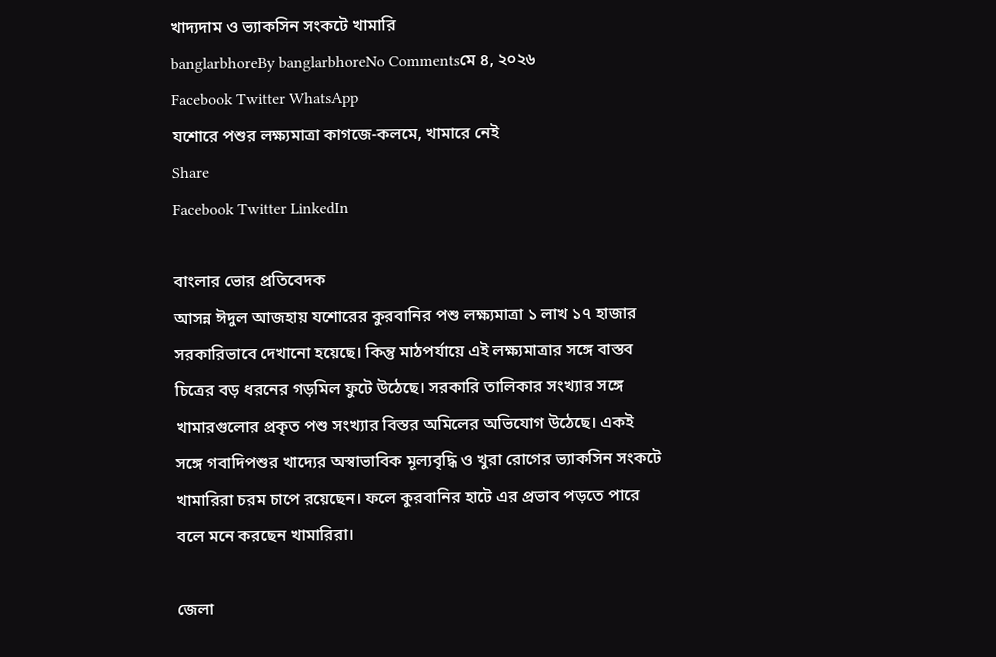খাদ্যদাম ও ভ্যাকসিন সংকটে খামারি
banglarbhoreBy banglarbhoreNo Commentsমে ৪, ২০২৬
Facebook Twitter WhatsApp
যশোরে পশুর লক্ষ্যমাত্রা কাগজে-কলমে, খামারে নেই
Share
Facebook Twitter LinkedIn

বাংলার ভোর প্রতিবেদক
আসন্ন ঈদুল আজহায় যশোরের কুরবানির পশু লক্ষ্যমাত্রা ১ লাখ ১৭ হাজার সরকারিভাবে দেখানো হয়েছে। কিন্তু মাঠপর্যায়ে এই লক্ষ্যমাত্রার সঙ্গে বাস্তব চিত্রের বড় ধরনের গড়মিল ফুটে উঠেছে। সরকারি তালিকার সংখ্যার সঙ্গে খামারগুলোর প্রকৃত পশু সংখ্যার বিস্তর অমিলের অভিযোগ উঠেছে। একই সঙ্গে গবাদিপশুর খাদ্যের অস্বাভাবিক মূল্যবৃদ্ধি ও খুরা রোগের ভ্যাকসিন সংকটে খামারিরা চরম চাপে রয়েছেন। ফলে কুরবানির হাটে এর প্রভাব পড়তে পারে বলে মনে করছেন খামারিরা।

জেলা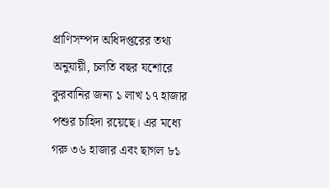প্রাণিসম্পদ অধিদপ্তরের তথ্য অনুযায়ী, চলতি বছর যশোরে কুরবানির জন্য ১ লাখ ১৭ হাজার পশুর চাহিদা রয়েছে। এর মধ্যে গরু ৩৬ হাজার এবং ছাগল ৮১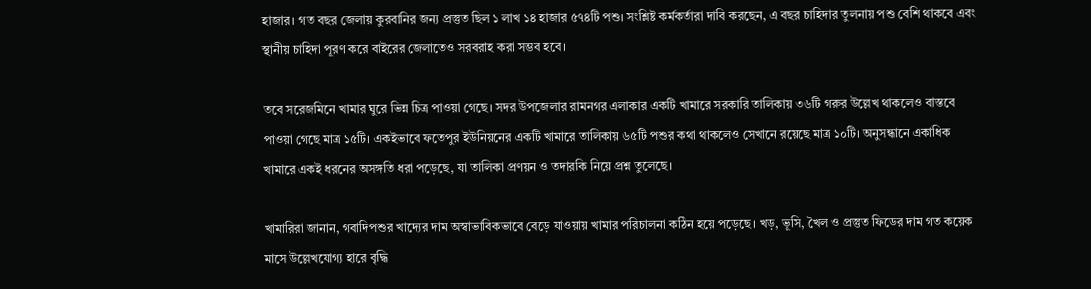হাজার। গত বছর জেলায় কুরবানির জন্য প্রস্তুত ছিল ১ লাখ ১৪ হাজার ৫৭৪টি পশু। সংশ্লিষ্ট কর্মকর্তারা দাবি করছেন, এ বছর চাহিদার তুলনায় পশু বেশি থাকবে এবং স্থানীয় চাহিদা পূরণ করে বাইরের জেলাতেও সরবরাহ করা সম্ভব হবে।

তবে সরেজমিনে খামার ঘুরে ভিন্ন চিত্র পাওয়া গেছে। সদর উপজেলার রামনগর এলাকার একটি খামারে সরকারি তালিকায় ৩৬টি গরুর উল্লেখ থাকলেও বাস্তবে পাওয়া গেছে মাত্র ১৫টি। একইভাবে ফতেপুর ইউনিয়নের একটি খামারে তালিকায় ৬৫টি পশুর কথা থাকলেও সেখানে রয়েছে মাত্র ১০টি। অনুসন্ধানে একাধিক খামারে একই ধরনের অসঙ্গতি ধরা পড়েছে, যা তালিকা প্রণয়ন ও তদারকি নিয়ে প্রশ্ন তুলেছে।

খামারিরা জানান, গবাদিপশুর খাদ্যের দাম অস্বাভাবিকভাবে বেড়ে যাওয়ায় খামার পরিচালনা কঠিন হয়ে পড়েছে। খড়, ভূসি, খৈল ও প্রস্তুত ফিডের দাম গত কয়েক মাসে উল্লেখযোগ্য হারে বৃদ্ধি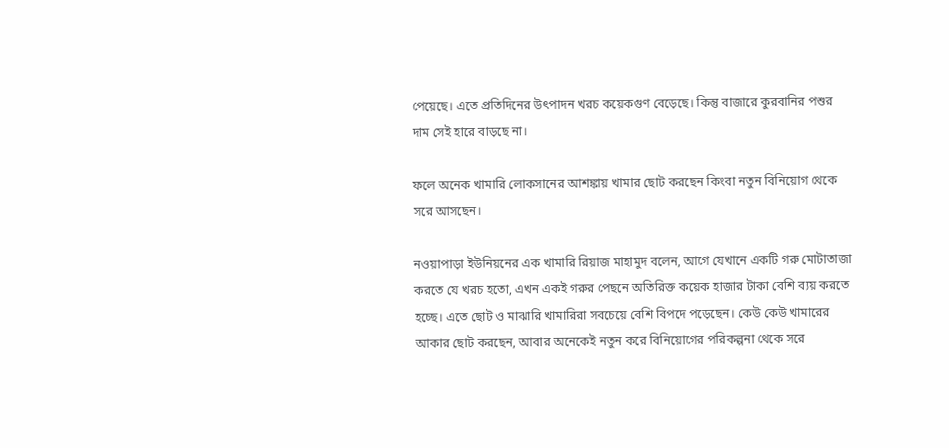পেয়েছে। এতে প্রতিদিনের উৎপাদন খরচ কয়েকগুণ বেড়েছে। কিন্তু বাজারে কুরবানির পশুর দাম সেই হারে বাড়ছে না।

ফলে অনেক খামারি লোকসানের আশঙ্কায় খামার ছোট করছেন কিংবা নতুন বিনিয়োগ থেকে সরে আসছেন।

নওয়াপাড়া ইউনিয়নের এক খামারি রিয়াজ মাহামুদ বলেন, আগে যেখানে একটি গরু মোটাতাজা করতে যে খরচ হতো, এখন একই গরুর পেছনে অতিরিক্ত কয়েক হাজার টাকা বেশি ব্যয় করতে হচ্ছে। এতে ছোট ও মাঝারি খামারিরা সবচেয়ে বেশি বিপদে পড়েছেন। কেউ কেউ খামারের আকার ছোট করছেন, আবার অনেকেই নতুন করে বিনিয়োগের পরিকল্পনা থেকে সরে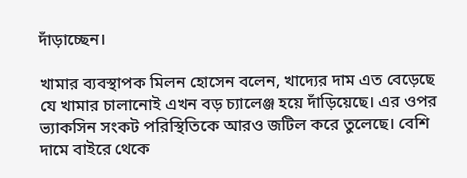দাঁড়াচ্ছেন।

খামার ব্যবস্থাপক মিলন হোসেন বলেন, খাদ্যের দাম এত বেড়েছে যে খামার চালানোই এখন বড় চ্যালেঞ্জ হয়ে দাঁড়িয়েছে। এর ওপর ভ্যাকসিন সংকট পরিস্থিতিকে আরও জটিল করে তুলেছে। বেশি দামে বাইরে থেকে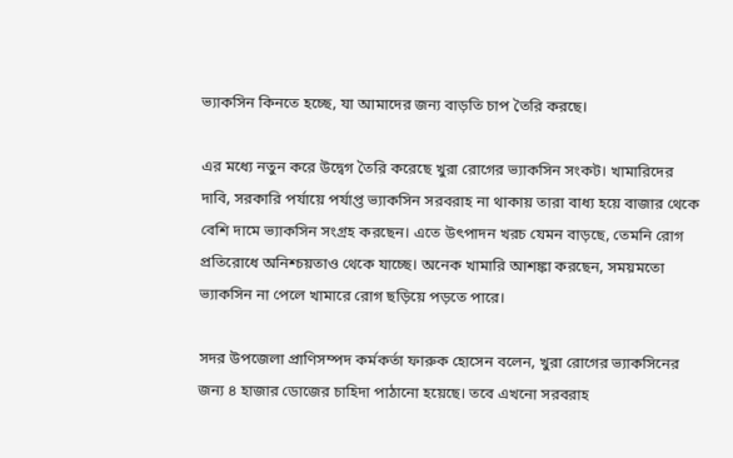ভ্যাকসিন কিনতে হচ্ছে, যা আমাদের জন্য বাড়তি চাপ তৈরি করছে।

এর মধ্যে নতুন করে উদ্বেগ তৈরি করেছে খুরা রোগের ভ্যাকসিন সংকট। খামারিদের দাবি, সরকারি পর্যায়ে পর্যাপ্ত ভ্যাকসিন সরবরাহ না থাকায় তারা বাধ্য হয়ে বাজার থেকে বেশি দামে ভ্যাকসিন সংগ্রহ করছেন। এতে উৎপাদন খরচ যেমন বাড়ছে, তেমনি রোগ প্রতিরোধে অনিশ্চয়তাও থেকে যাচ্ছে। অনেক খামারি আশঙ্কা করছেন, সময়মতো ভ্যাকসিন না পেলে খামারে রোগ ছড়িয়ে পড়তে পারে।

সদর উপজেলা প্রাণিসম্পদ কর্মকর্তা ফারুক হোসেন বলেন, খুরা রোগের ভ্যাকসিনের জন্য ৪ হাজার ডোজের চাহিদা পাঠানো হয়েছে। তবে এখনো সরবরাহ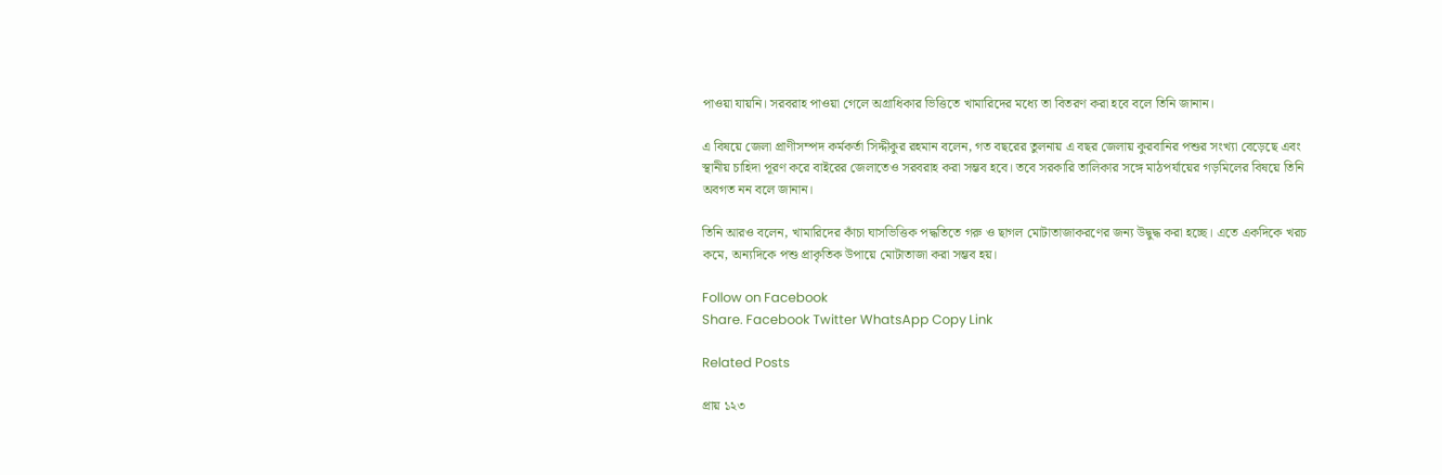পাওয়া যায়নি। সরবরাহ পাওয়া গেলে অগ্রাধিকার ভিত্তিতে খামারিদের মধ্যে তা বিতরণ করা হবে বলে তিনি জানান।

এ বিষয়ে জেলা প্রাণীসম্পদ কর্মকর্তা সিদ্দীকুর রহমান বলেন, গত বছরের তুলনায় এ বছর জেলায় কুরবানির পশুর সংখ্যা বেড়েছে এবং স্থানীয় চাহিদা পূরণ করে বাইরের জেলাতেও সরবরাহ করা সম্ভব হবে। তবে সরকারি তালিকার সঙ্গে মাঠপর্যায়ের গড়মিলের বিষয়ে তিনি অবগত নন বলে জানান।

তিনি আরও বলেন, খামারিদের কাঁচা ঘাসভিত্তিক পদ্ধতিতে গরু ও ছাগল মোটাতাজাকরণের জন্য উদ্বুদ্ধ করা হচ্ছে। এতে একদিকে খরচ কমে, অন্যদিকে পশু প্রাকৃতিক উপায়ে মোটাতাজা করা সম্ভব হয়।

Follow on Facebook
Share. Facebook Twitter WhatsApp Copy Link

Related Posts

প্রায় ১২৩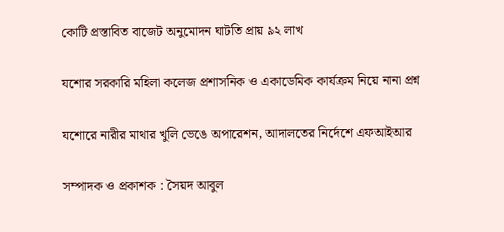কোটি প্রস্তাবিত বাজেট অনুমোদন ঘাটতি প্রায় ৯২ লাখ

যশোর সরকারি মহিলা কলেজ প্রশাসনিক ও একাডেমিক কার্যক্রম নিয়ে নানা প্রশ্ন

যশোরে নারীর মাথার খুলি ভেঙে অপারেশন, আদালতের নির্দেশে এফআইআর

সম্পাদক ও প্রকাশক : সৈয়দ আবুল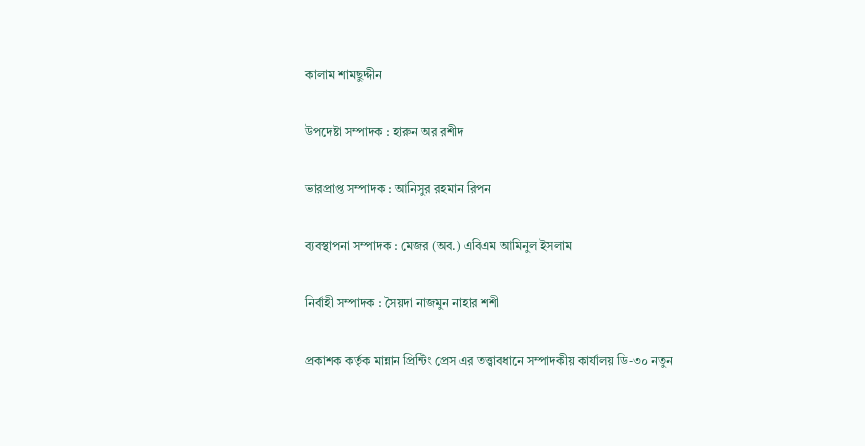কালাম শামছুদ্দীন

উপদেষ্টা সম্পাদক : হারুন অর রশীদ

ভারপ্রাপ্ত সম্পাদক : আনিসুর রহমান রিপন

ব্যবস্থাপনা সম্পাদক : মেজর (অব.) এবিএম আমিনুল ইসলাম

নির্বাহী সম্পাদক : সৈয়দা নাজমুন নাহার শশী

প্রকাশক কর্তৃক মান্নান প্রিন্টিং প্রেস এর তত্ত্বাবধানে সম্পাদকীয় কার্যালয় ডি-৩০ নতুন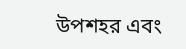উপশহর এবং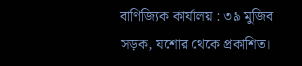বাণিজ্যিক কার্যালয় : ৩৯ মুজিব সড়ক, যশোর থেকে প্রকাশিত।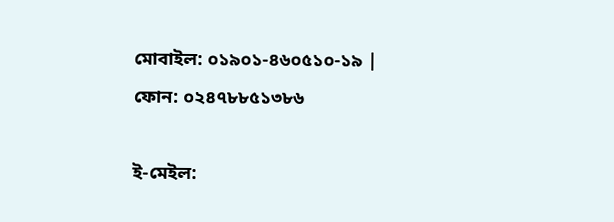মোবাইল: ০১৯০১-৪৬০৫১০-১৯ | ফোন: ০২৪৭৮৮৫১৩৮৬

ই-মেইল: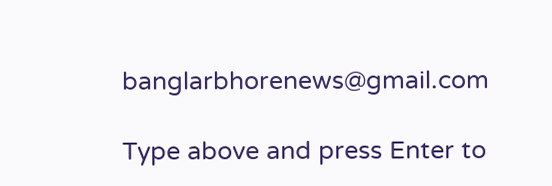banglarbhorenews@gmail.com

Type above and press Enter to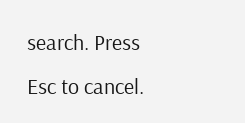search. Press Esc to cancel.